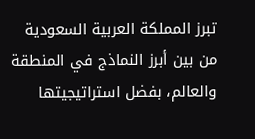تبرز المملكة العربية السعودية من بين أبرز النماذج في المنطقة والعالم، بفضل استراتيجيتها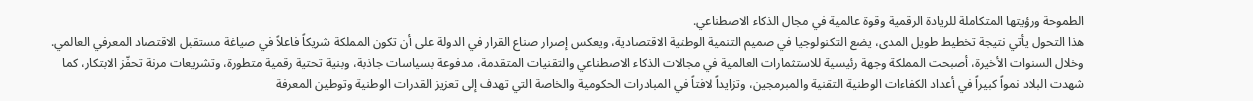الطموحة ورؤيتها المتكاملة للريادة الرقمية وقوة عالمية في مجال الذكاء الاصطناعي.
هذا التحول يأتي نتيجة تخطيط طويل المدى، يضع التكنولوجيا في صميم التنمية الوطنية الاقتصادية، ويعكس إصرار صناع القرار في الدولة على أن تكون المملكة شريكاً فاعلاً في صياغة مستقبل الاقتصاد المعرفي العالمي.
وخلال السنوات الأخيرة، أصبحت المملكة وجهة رئيسية للاستثمارات العالمية في مجالات الذكاء الاصطناعي والتقنيات المتقدمة، مدفوعة بسياسات جاذبة، وبنية تحتية رقمية متطورة، وتشريعات مرنة تحفّز الابتكار، كما شهدت البلاد نمواً كبيراً في أعداد الكفاءات الوطنية التقنية والمبرمجين، وتزايداً لافتاً في المبادرات الحكومية والخاصة التي تهدف إلى تعزيز القدرات الوطنية وتوطين المعرفة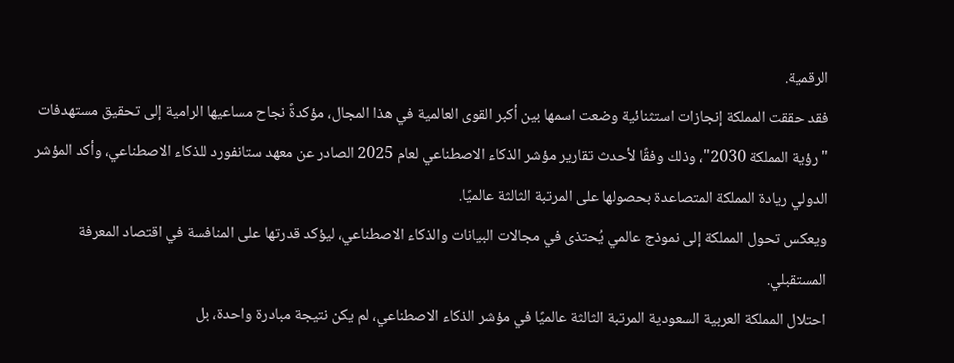الرقمية.
فقد حققت المملكة إنجازات استثنائية وضعت اسمها بين أكبر القوى العالمية في هذا المجال، مؤكدةً نجاح مساعيها الرامية إلى تحقيق مستهدفات "رؤية المملكة 2030"، وذلك وفقًا لأحدث تقارير مؤشر الذكاء الاصطناعي لعام 2025 الصادر عن معهد ستانفورد للذكاء الاصطناعي، وأكد المؤشر الدولي ريادة المملكة المتصاعدة بحصولها على المرتبة الثالثة عالميًا.
ويعكس تحول المملكة إلى نموذج عالمي يُحتذى في مجالات البيانات والذكاء الاصطناعي، ليؤكد قدرتها على المنافسة في اقتصاد المعرفة المستقبلي.
احتلال المملكة العربية السعودية المرتبة الثالثة عالميًا في مؤشر الذكاء الاصطناعي، لم يكن نتيجة مبادرة واحدة، بل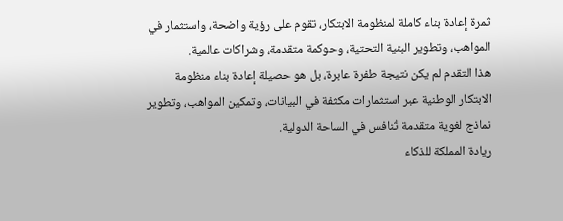ثمرة إعادة بناء كاملة لمنظومة الابتكار، تقوم على رؤية واضحة، واستثمار في المواهب، وتطوير البنية التحتية، وحوكمة متقدمة، وشراكات عالمية.
هذا التقدم لم يكن نتيجة طفرة عابرة، بل هو حصيلة إعادة بناء منظومة الابتكار الوطنية عبر استثمارات مكثفة في البيانات، وتمكين المواهب، وتطوير نماذج لغوية متقدمة تُنافس في الساحة الدولية.
ريادة المملكة للذكاء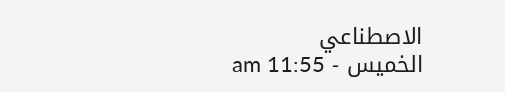الاصطناعي
الخميس - am 11:55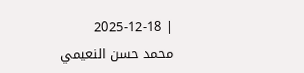| 2025-12-18
محمد حسن النعيمي